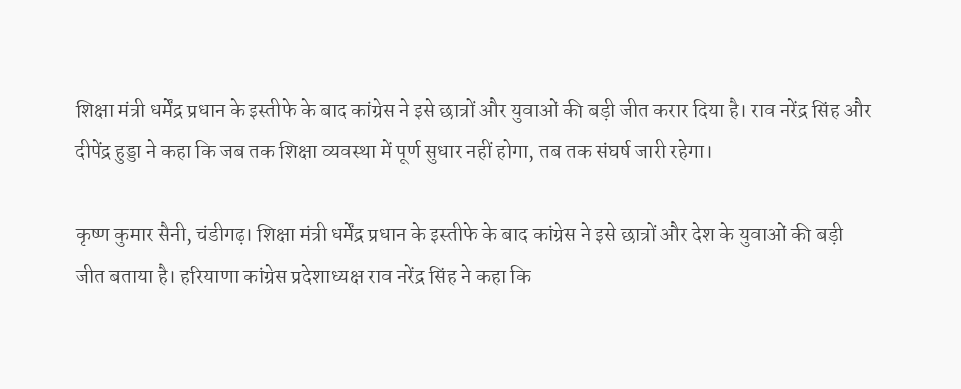शिक्षा मंत्री धर्मेंद्र प्रधान के इस्तीफे के बाद कांग्रेस ने इसे छात्रों और युवाओं की बड़ी जीत करार दिया है। राव नरेंद्र सिंह और दीपेंद्र हुड्डा ने कहा कि जब तक शिक्षा व्यवस्था में पूर्ण सुधार नहीं होगा, तब तक संघर्ष जारी रहेगा।

कृष्ण कुमार सैनी, चंडीगढ़। शिक्षा मंत्री धर्मेंद्र प्रधान के इस्तीफे के बाद कांग्रेस ने इसे छात्रों और देश के युवाओं की बड़ी जीत बताया है। हरियाणा कांग्रेस प्रदेशाध्यक्ष राव नरेंद्र सिंह ने कहा कि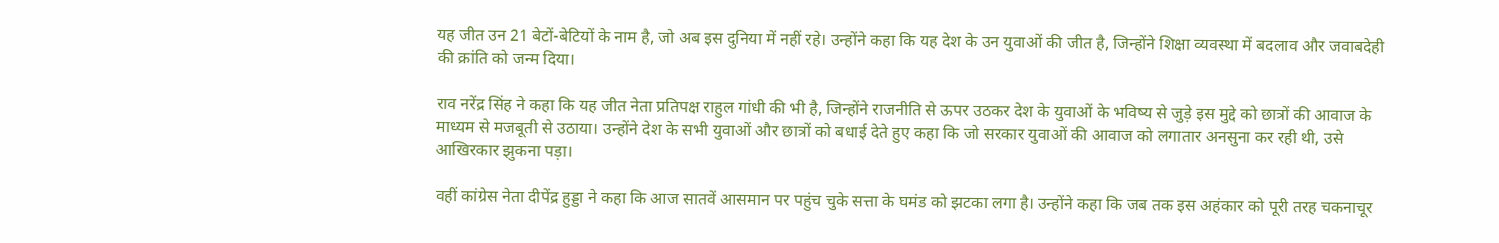यह जीत उन 21 बेटों-बेटियों के नाम है, जो अब इस दुनिया में नहीं रहे। उन्होंने कहा कि यह देश के उन युवाओं की जीत है, जिन्होंने शिक्षा व्यवस्था में बदलाव और जवाबदेही की क्रांति को जन्म दिया।

राव नरेंद्र सिंह ने कहा कि यह जीत नेता प्रतिपक्ष राहुल गांधी की भी है, जिन्होंने राजनीति से ऊपर उठकर देश के युवाओं के भविष्य से जुड़े इस मुद्दे को छात्रों की आवाज के माध्यम से मजबूती से उठाया। उन्होंने देश के सभी युवाओं और छात्रों को बधाई देते हुए कहा कि जो सरकार युवाओं की आवाज को लगातार अनसुना कर रही थी, उसे आखिरकार झुकना पड़ा।

वहीं कांग्रेस नेता दीपेंद्र हुड्डा ने कहा कि आज सातवें आसमान पर पहुंच चुके सत्ता के घमंड को झटका लगा है। उन्होंने कहा कि जब तक इस अहंकार को पूरी तरह चकनाचूर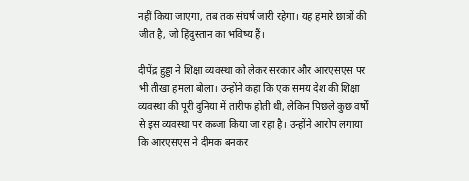नहीं किया जाएगा, तब तक संघर्ष जारी रहेगा। यह हमारे छात्रों की जीत है, जो हिंदुस्तान का भविष्य हैं।

दीपेंद्र हुड्डा ने शिक्षा व्यवस्था को लेकर सरकार और आरएसएस पर भी तीखा हमला बोला। उन्होंने कहा कि एक समय देश की शिक्षा व्यवस्था की पूरी दुनिया में तारीफ होती थी, लेकिन पिछले कुछ वर्षों से इस व्यवस्था पर कब्जा किया जा रहा है। उन्होंने आरोप लगाया कि आरएसएस ने दीमक बनकर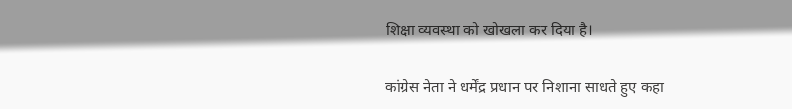शिक्षा व्यवस्था को खोखला कर दिया है।

कांग्रेस नेता ने धर्मेंद्र प्रधान पर निशाना साधते हुए कहा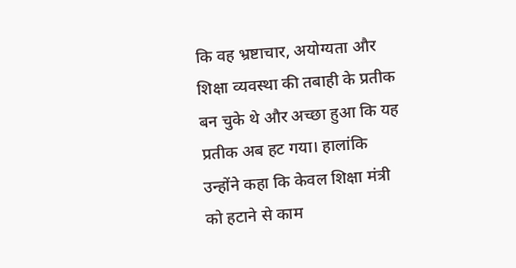कि वह भ्रष्टाचार, अयोग्यता और शिक्षा व्यवस्था की तबाही के प्रतीक बन चुके थे और अच्छा हुआ कि यह प्रतीक अब हट गया। हालांकि उन्होंने कहा कि केवल शिक्षा मंत्री को हटाने से काम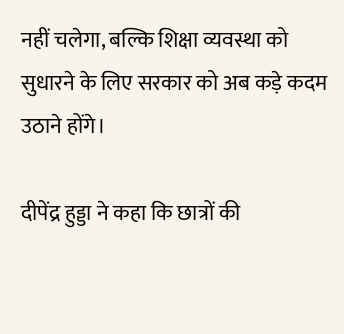नहीं चलेगा, बल्कि शिक्षा व्यवस्था को सुधारने के लिए सरकार को अब कड़े कदम उठाने होंगे।

दीपेंद्र हुड्डा ने कहा कि छात्रों की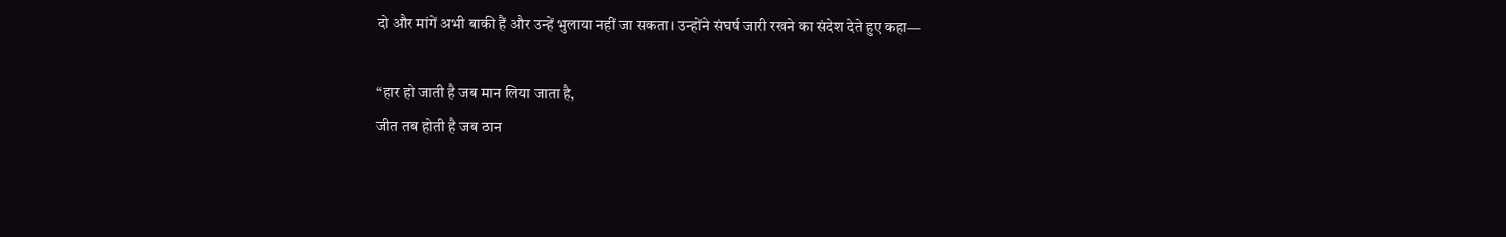दो और मांगें अभी बाकी हैं और उन्हें भुलाया नहीं जा सकता। उन्होंने संघर्ष जारी रखने का संदेश देते हुए कहा—

“हार हो जाती है जब मान लिया जाता है,
जीत तब होती है जब ठान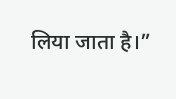लिया जाता है।”